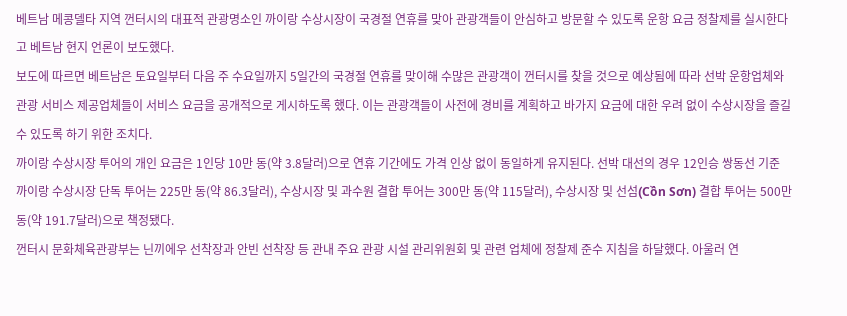베트남 메콩델타 지역 껀터시의 대표적 관광명소인 까이랑 수상시장이 국경절 연휴를 맞아 관광객들이 안심하고 방문할 수 있도록 운항 요금 정찰제를 실시한다고 베트남 현지 언론이 보도했다.
보도에 따르면 베트남은 토요일부터 다음 주 수요일까지 5일간의 국경절 연휴를 맞이해 수많은 관광객이 껀터시를 찾을 것으로 예상됨에 따라 선박 운항업체와 관광 서비스 제공업체들이 서비스 요금을 공개적으로 게시하도록 했다. 이는 관광객들이 사전에 경비를 계획하고 바가지 요금에 대한 우려 없이 수상시장을 즐길 수 있도록 하기 위한 조치다.
까이랑 수상시장 투어의 개인 요금은 1인당 10만 동(약 3.8달러)으로 연휴 기간에도 가격 인상 없이 동일하게 유지된다. 선박 대선의 경우 12인승 쌍동선 기준 까이랑 수상시장 단독 투어는 225만 동(약 86.3달러), 수상시장 및 과수원 결합 투어는 300만 동(약 115달러), 수상시장 및 선섬(Cồn Sơn) 결합 투어는 500만 동(약 191.7달러)으로 책정됐다.
껀터시 문화체육관광부는 닌끼에우 선착장과 안빈 선착장 등 관내 주요 관광 시설 관리위원회 및 관련 업체에 정찰제 준수 지침을 하달했다. 아울러 연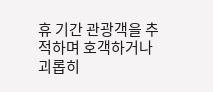휴 기간 관광객을 추적하며 호객하거나 괴롭히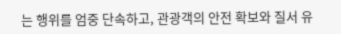는 행위를 엄중 단속하고, 관광객의 안전 확보와 질서 유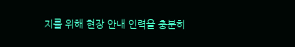지를 위해 현장 안내 인력을 충분히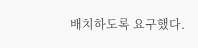배치하도록 요구했다.